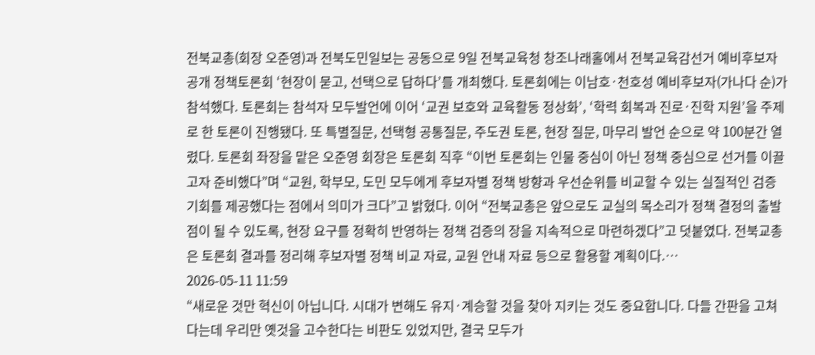전북교총(회장 오준영)과 전북도민일보는 공동으로 9일 전북교육청 창조나래홀에서 전북교육감선거 예비후보자 공개 정책토론회 ‘현장이 묻고, 선택으로 답하다’를 개최했다. 토론회에는 이남호·천호성 예비후보자(가나다 순)가 참석했다. 토론회는 참석자 모두발언에 이어 ‘교권 보호와 교육활동 정상화’, ‘학력 회복과 진로·진학 지원’을 주제로 한 토론이 진행됐다. 또 특별질문, 선택형 공통질문, 주도권 토론, 현장 질문, 마무리 발언 순으로 약 100분간 열렸다. 토론회 좌장을 맡은 오준영 회장은 토론회 직후 “이번 토론회는 인물 중심이 아닌 정책 중심으로 선거를 이끌고자 준비했다”며 “교원, 학부모, 도민 모두에게 후보자별 정책 방향과 우선순위를 비교할 수 있는 실질적인 검증 기회를 제공했다는 점에서 의미가 크다”고 밝혔다. 이어 “전북교총은 앞으로도 교실의 목소리가 정책 결정의 출발점이 될 수 있도록, 현장 요구를 정확히 반영하는 정책 검증의 장을 지속적으로 마련하겠다”고 덧붙였다. 전북교총은 토론회 결과를 정리해 후보자별 정책 비교 자료, 교원 안내 자료 등으로 활용할 계획이다.…
2026-05-11 11:59
“새로운 것만 혁신이 아닙니다. 시대가 변해도 유지·계승할 것을 찾아 지키는 것도 중요합니다. 다들 간판을 고쳐 다는데 우리만 옛것을 고수한다는 비판도 있었지만, 결국 모두가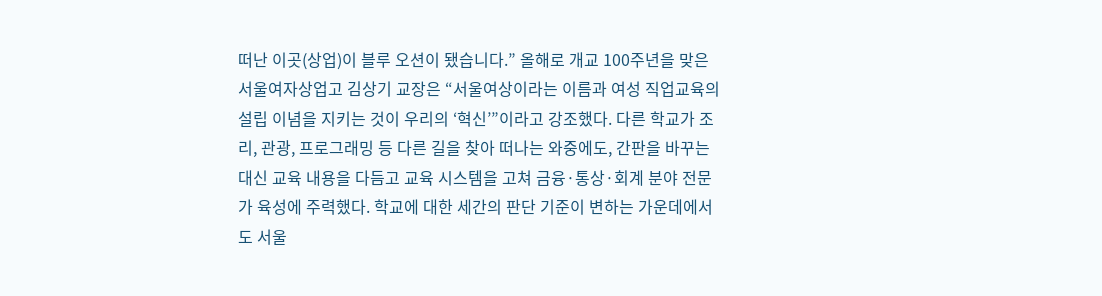떠난 이곳(상업)이 블루 오션이 됐습니다.” 올해로 개교 100주년을 맞은 서울여자상업고 김상기 교장은 “서울여상이라는 이름과 여성 직업교육의 설립 이념을 지키는 것이 우리의 ‘혁신’”이라고 강조했다. 다른 학교가 조리, 관광, 프로그래밍 등 다른 길을 찾아 떠나는 와중에도, 간판을 바꾸는 대신 교육 내용을 다듬고 교육 시스템을 고쳐 금융·통상·회계 분야 전문가 육성에 주력했다. 학교에 대한 세간의 판단 기준이 변하는 가운데에서도 서울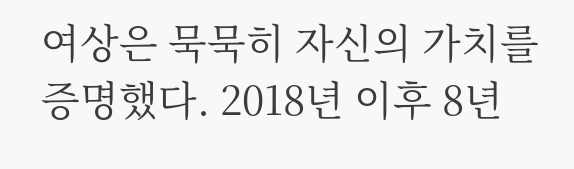여상은 묵묵히 자신의 가치를 증명했다. 2018년 이후 8년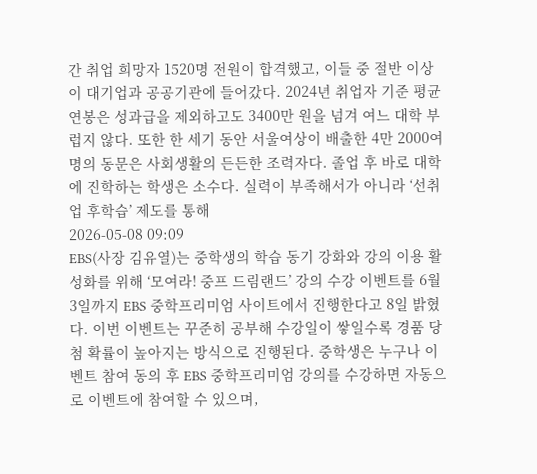간 취업 희망자 1520명 전원이 합격했고, 이들 중 절반 이상이 대기업과 공공기관에 들어갔다. 2024년 취업자 기준 평균 연봉은 성과급을 제외하고도 3400만 원을 넘겨 여느 대학 부럽지 않다. 또한 한 세기 동안 서울여상이 배출한 4만 2000여 명의 동문은 사회생활의 든든한 조력자다. 졸업 후 바로 대학에 진학하는 학생은 소수다. 실력이 부족해서가 아니라 ‘선취업 후학습’ 제도를 통해
2026-05-08 09:09
EBS(사장 김유열)는 중학생의 학습 동기 강화와 강의 이용 활성화를 위해 ‘모여라! 중프 드림랜드’ 강의 수강 이벤트를 6월 3일까지 EBS 중학프리미엄 사이트에서 진행한다고 8일 밝혔다. 이번 이벤트는 꾸준히 공부해 수강일이 쌓일수록 경품 당첨 확률이 높아지는 방식으로 진행된다. 중학생은 누구나 이벤트 참여 동의 후 EBS 중학프리미엄 강의를 수강하면 자동으로 이벤트에 참여할 수 있으며,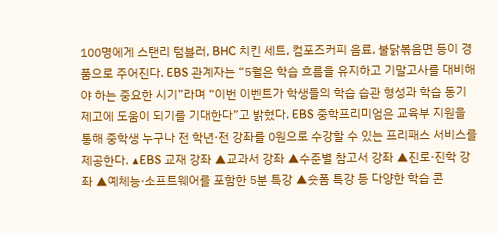100명에게 스탠리 텀블러, BHC 치킨 세트, 컴포즈커피 음료, 불닭볶음면 등이 경품으로 주어진다. EBS 관계자는 “5월은 학습 흐름을 유지하고 기말고사를 대비해야 하는 중요한 시기”라며 “이번 이벤트가 학생들의 학습 습관 형성과 학습 동기 제고에 도움이 되기를 기대한다”고 밝혔다. EBS 중학프리미엄은 교육부 지원을 통해 중학생 누구나 전 학년·전 강좌를 0원으로 수강할 수 있는 프리패스 서비스를 제공한다. ▲EBS 교재 강좌 ▲교과서 강좌 ▲수준별 참고서 강좌 ▲진로·진학 강좌 ▲예체능·소프트웨어를 포함한 5분 특강 ▲숏폼 특강 등 다양한 학습 콘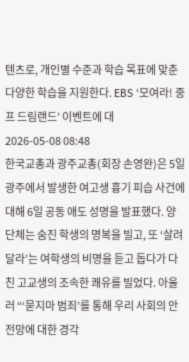텐츠로, 개인별 수준과 학습 목표에 맞춘 다양한 학습을 지원한다. EBS ‘모여라! 중프 드림랜드’ 이벤트에 대
2026-05-08 08:48
한국교총과 광주교총(회장 손영완)은 5일 광주에서 발생한 여고생 흉기 피습 사건에 대해 6일 공동 애도 성명을 발표했다. 양 단체는 숨진 학생의 명복을 빌고, 또 ‘살려달라’는 여학생의 비명을 듣고 돕다가 다친 고교생의 조속한 쾌유를 빌었다. 아울러 “‘묻지마 범죄’를 통해 우리 사회의 안전망에 대한 경각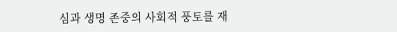심과 생명 존중의 사회적 풍토를 재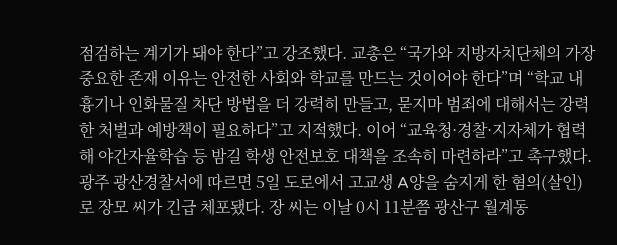점검하는 계기가 돼야 한다”고 강조했다. 교총은 “국가와 지방자치단체의 가장 중요한 존재 이유는 안전한 사회와 학교를 만드는 것이어야 한다”며 “학교 내 흉기나 인화물질 차단 방법을 더 강력히 만들고, 묻지마 범죄에 대해서는 강력한 처벌과 예방책이 필요하다”고 지적했다. 이어 “교육청·경찰·지자체가 협력해 야간자율학습 등 밤길 학생 안전보호 대책을 조속히 마련하라”고 촉구했다. 광주 광산경찰서에 따르면 5일 도로에서 고교생 A양을 숨지게 한 혐의(살인)로 장모 씨가 긴급 체포됐다. 장 씨는 이날 0시 11분쯤 광산구 월계동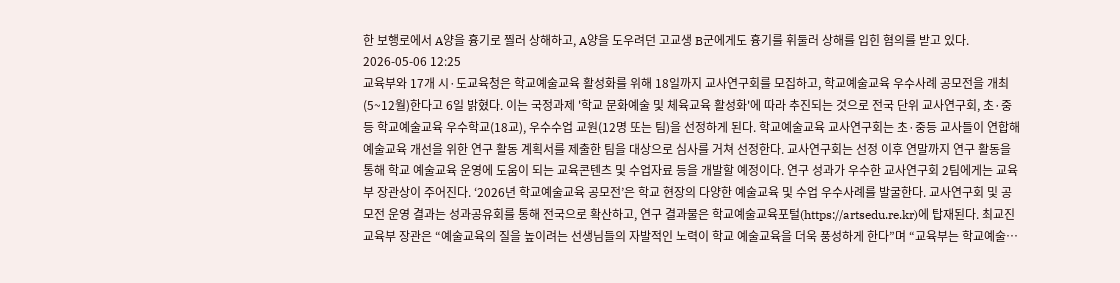한 보행로에서 A양을 흉기로 찔러 상해하고, A양을 도우려던 고교생 B군에게도 흉기를 휘둘러 상해를 입힌 혐의를 받고 있다.
2026-05-06 12:25
교육부와 17개 시·도교육청은 학교예술교육 활성화를 위해 18일까지 교사연구회를 모집하고, 학교예술교육 우수사례 공모전을 개최(5~12월)한다고 6일 밝혔다. 이는 국정과제 '학교 문화예술 및 체육교육 활성화'에 따라 추진되는 것으로 전국 단위 교사연구회, 초·중등 학교예술교육 우수학교(18교), 우수수업 교원(12명 또는 팀)을 선정하게 된다. 학교예술교육 교사연구회는 초·중등 교사들이 연합해 예술교육 개선을 위한 연구 활동 계획서를 제출한 팀을 대상으로 심사를 거쳐 선정한다. 교사연구회는 선정 이후 연말까지 연구 활동을 통해 학교 예술교육 운영에 도움이 되는 교육콘텐츠 및 수업자료 등을 개발할 예정이다. 연구 성과가 우수한 교사연구회 2팀에게는 교육부 장관상이 주어진다. ‘2026년 학교예술교육 공모전’은 학교 현장의 다양한 예술교육 및 수업 우수사례를 발굴한다. 교사연구회 및 공모전 운영 결과는 성과공유회를 통해 전국으로 확산하고, 연구 결과물은 학교예술교육포털(https://artsedu.re.kr)에 탑재된다. 최교진 교육부 장관은 “예술교육의 질을 높이려는 선생님들의 자발적인 노력이 학교 예술교육을 더욱 풍성하게 한다”며 “교육부는 학교예술…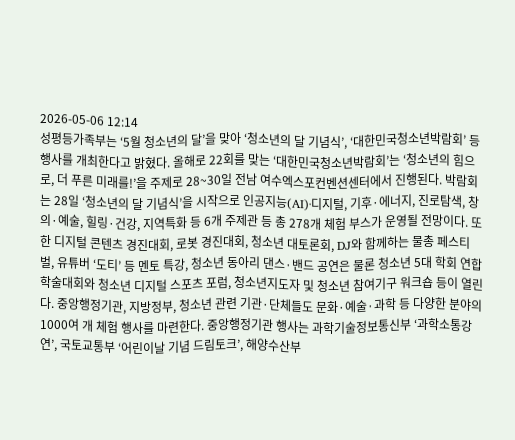2026-05-06 12:14
성평등가족부는 ‘5월 청소년의 달’을 맞아 ‘청소년의 달 기념식’, ‘대한민국청소년박람회’ 등 행사를 개최한다고 밝혔다. 올해로 22회를 맞는 ‘대한민국청소년박람회’는 ‘청소년의 힘으로, 더 푸른 미래를!’을 주제로 28~30일 전남 여수엑스포컨벤션센터에서 진행된다. 박람회는 28일 ‘청소년의 달 기념식’을 시작으로 인공지능(AI)·디지털, 기후·에너지, 진로탐색, 창의·예술, 힐링·건강, 지역특화 등 6개 주제관 등 총 278개 체험 부스가 운영될 전망이다. 또한 디지털 콘텐츠 경진대회, 로봇 경진대회, 청소년 대토론회, DJ와 함께하는 물총 페스티벌, 유튜버 ‘도티’ 등 멘토 특강, 청소년 동아리 댄스·밴드 공연은 물론 청소년 5대 학회 연합학술대회와 청소년 디지털 스포츠 포럼, 청소년지도자 및 청소년 참여기구 워크숍 등이 열린다. 중앙행정기관, 지방정부, 청소년 관련 기관·단체들도 문화·예술·과학 등 다양한 분야의 1000여 개 체험 행사를 마련한다. 중앙행정기관 행사는 과학기술정보통신부 ‘과학소통강연’, 국토교통부 ‘어린이날 기념 드림토크’, 해양수산부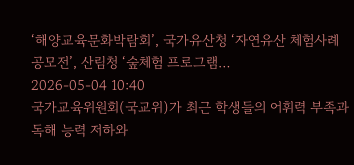‘해양교육문화박람회’, 국가유산청 ‘자연유산 체험사례 공모전’, 산림청 ‘숲체험 프로그램…
2026-05-04 10:40
국가교육위원회(국교위)가 최근 학생들의 어휘력 부족과 독해 능력 저하와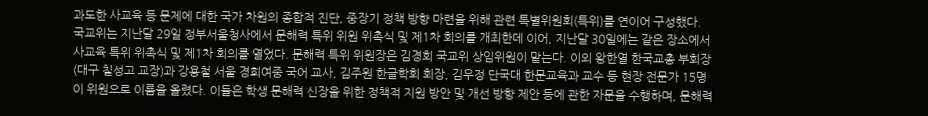과도한 사교육 등 문제에 대한 국가 차원의 종합적 진단, 중장기 정책 방향 마련을 위해 관련 특별위원회(특위)를 연이어 구성했다. 국교위는 지난달 29일 정부서울청사에서 문해력 특위 위원 위촉식 및 제1차 회의를 개최한데 이어, 지난달 30일에는 같은 장소에서 사교육 특위 위촉식 및 제1차 회의를 열었다. 문해력 특위 위원장은 김경회 국교위 상임위원이 맡는다. 이외 왕한열 한국교총 부회장(대구 칠성고 교장)과 강용철 서울 경희여중 국어 교사, 김주원 한글학회 회장, 김우정 단국대 한문교육과 교수 등 현장 전문가 15명이 위원으로 이름을 올렸다. 이들은 학생 문해력 신장을 위한 정책적 지원 방안 및 개선 방향 제안 등에 관한 자문을 수행하며, 문해력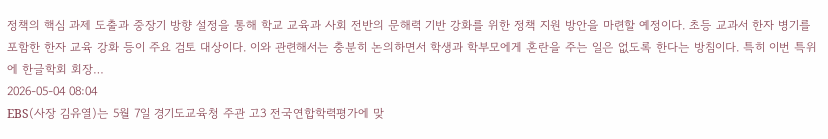정책의 핵심 과제 도출과 중장기 방향 설정을 통해 학교 교육과 사회 전반의 문해력 기반 강화를 위한 정책 지원 방안을 마련할 예정이다. 초등 교과서 한자 병기를 포함한 한자 교육 강화 등이 주요 검토 대상이다. 이와 관련해서는 충분히 논의하면서 학생과 학부모에게 혼란을 주는 일은 없도록 한다는 방침이다. 특히 이번 특위에 한글학회 회장…
2026-05-04 08:04
EBS(사장 김유열)는 5월 7일 경기도교육청 주관 고3 전국연합학력평가에 맞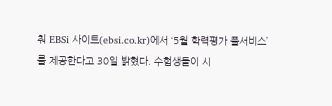춰 EBSi 사이트(ebsi.co.kr)에서 ‘5월 학력평가 풀서비스’를 제공한다고 30일 밝혔다. 수험생들이 시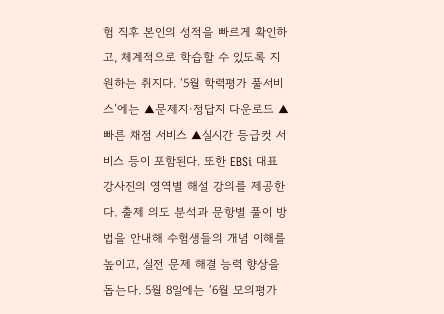험 직후 본인의 성적을 빠르게 확인하고, 체계적으로 학습할 수 있도록 지원하는 취지다. ‘5월 학력평가 풀서비스’에는 ▲문제지·정답지 다운로드 ▲빠른 채점 서비스 ▲실시간 등급컷 서비스 등이 포함된다. 또한 EBSi 대표 강사진의 영역별 해설 강의를 제공한다. 출제 의도 분석과 문항별 풀이 방법을 안내해 수험생들의 개념 이해를 높이고, 실전 문제 해결 능력 향상을 돕는다. 5월 8일에는 ‘6월 모의평가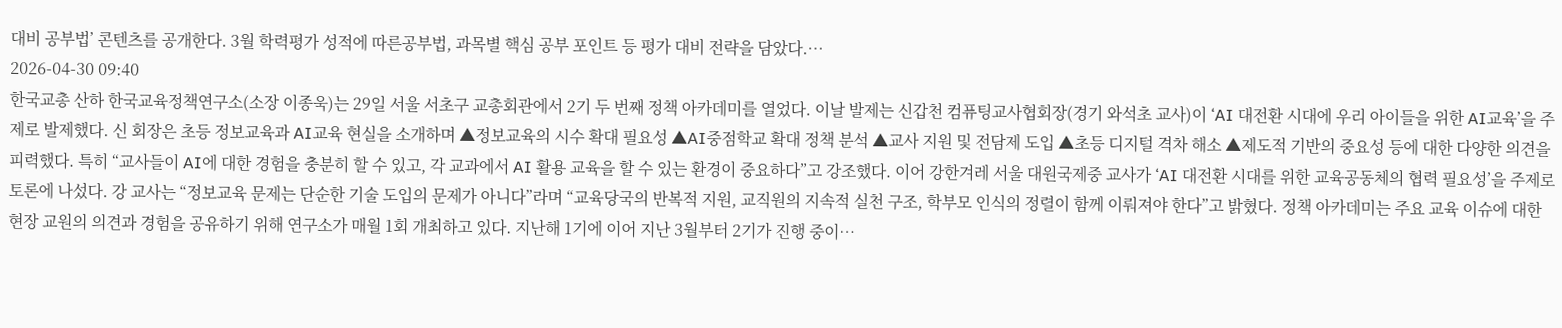대비 공부법’ 콘텐츠를 공개한다. 3월 학력평가 성적에 따른공부법, 과목별 핵심 공부 포인트 등 평가 대비 전략을 담았다.…
2026-04-30 09:40
한국교총 산하 한국교육정책연구소(소장 이종욱)는 29일 서울 서초구 교총회관에서 2기 두 번째 정책 아카데미를 열었다. 이날 발제는 신갑천 컴퓨팅교사협회장(경기 와석초 교사)이 ‘AI 대전환 시대에 우리 아이들을 위한 AI교육’을 주제로 발제했다. 신 회장은 초등 정보교육과 AI교육 현실을 소개하며 ▲정보교육의 시수 확대 필요성 ▲AI중점학교 확대 정책 분석 ▲교사 지원 및 전담제 도입 ▲초등 디지털 격차 해소 ▲제도적 기반의 중요성 등에 대한 다양한 의견을 피력했다. 특히 “교사들이 AI에 대한 경험을 충분히 할 수 있고, 각 교과에서 AI 활용 교육을 할 수 있는 환경이 중요하다”고 강조했다. 이어 강한겨레 서울 대원국제중 교사가 ‘AI 대전환 시대를 위한 교육공동체의 협력 필요성’을 주제로 토론에 나섰다. 강 교사는 “정보교육 문제는 단순한 기술 도입의 문제가 아니다”라며 “교육당국의 반복적 지원, 교직원의 지속적 실천 구조, 학부모 인식의 정렬이 함께 이뤄져야 한다”고 밝혔다. 정책 아카데미는 주요 교육 이슈에 대한 현장 교원의 의견과 경험을 공유하기 위해 연구소가 매월 1회 개최하고 있다. 지난해 1기에 이어 지난 3월부터 2기가 진행 중이…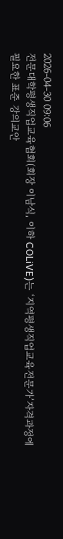2026-04-30 09:06
전문대학평생직업교육협회(회장 이남식, 이하 COLiVE)는 ‘지역평생직업교육전문가’자격과정에 필요한 표준 강의교안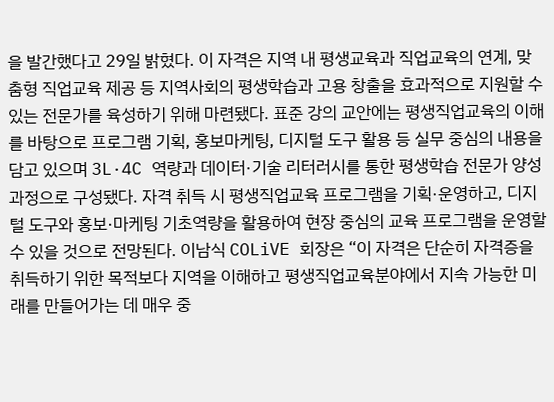을 발간했다고 29일 밝혔다. 이 자격은 지역 내 평생교육과 직업교육의 연계, 맞춤형 직업교육 제공 등 지역사회의 평생학습과 고용 창출을 효과적으로 지원할 수 있는 전문가를 육성하기 위해 마련됐다. 표준 강의 교안에는 평생직업교육의 이해를 바탕으로 프로그램 기획, 홍보마케팅, 디지털 도구 활용 등 실무 중심의 내용을 담고 있으며 3L·4C 역량과 데이터·기술 리터러시를 통한 평생학습 전문가 양성 과정으로 구성됐다. 자격 취득 시 평생직업교육 프로그램을 기획·운영하고, 디지털 도구와 홍보·마케팅 기초역량을 활용하여 현장 중심의 교육 프로그램을 운영할 수 있을 것으로 전망된다. 이남식 COLiVE 회장은 “이 자격은 단순히 자격증을 취득하기 위한 목적보다 지역을 이해하고 평생직업교육분야에서 지속 가능한 미래를 만들어가는 데 매우 중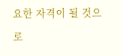요한 자격이 될 것으로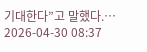기대한다”고 말했다.…
2026-04-30 08:37